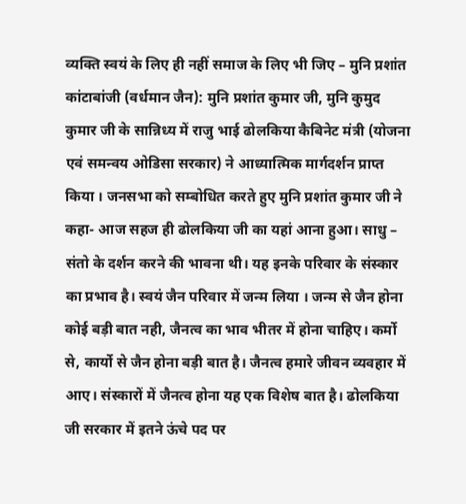व्यक्ति स्वयं के लिए ही नहीं समाज के लिए भी जिए – मुनि प्रशांत
कांटाबांजी (वर्धमान जैन): मुनि प्रशांत कुमार जी, मुनि कुमुद कुमार जी के सान्निध्य में राजु भाई ढोलकिया कैबिनेट मंत्री (योजना एवं समन्वय ओडिसा सरकार) ने आध्यात्मिक मार्गदर्शन प्राप्त किया । जनसभा को सम्बोधित करते हुए मुनि प्रशांत कुमार जी ने कहा- आज सहज ही ढोलकिया जी का यहां आना हुआ। साधु – संतो के दर्शन करने की भावना थी। यह इनके परिवार के संस्कार का प्रभाव है। स्वयं जैन परिवार में जन्म लिया । जन्म से जैन होना कोई बड़ी बात नही, जैनत्व का भाव भीतर में होना चाहिए। कर्मो से, कार्यो से जैन होना बड़ी बात है। जैनत्व हमारे जीवन व्यवहार में आए। संस्कारों में जैनत्व होना यह एक विशेष बात है। ढोलकिया जी सरकार में इतने ऊंचे पद पर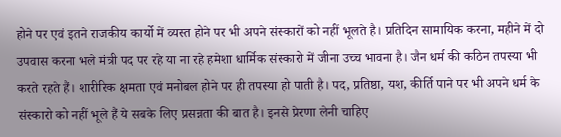होने पर एवं इतने राजकीय कार्यो में व्यस्त होने पर भी अपने संस्कारों को नहीं भूलते है। प्रतिदिन सामायिक करना, महीने में दो उपवास करना भले मंत्री पद पर रहे या ना रहे हमेशा धार्मिक संस्कारो में जीना उच्च भावना है। जैन धर्म की कठिन तपस्या भी करते रहते हैं। शारीरिक क्षमता एवं मनोबल होने पर ही तपस्या हो पाती है। पद, प्रतिष्ठा, यश, कीर्ति पाने पर भी अपने धर्म के संस्कारो को नहीं भूले हैं ये सबके लिए प्रसन्नता की बात है। इनसे प्रेरणा लेनी चाहिए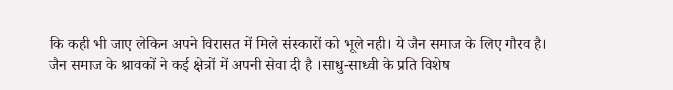कि कही भी जाए लेकिन अपने विरासत में मिले संस्कारों को भूले नही। ये जैन समाज के लिए गौरव है। जैन समाज के श्रावकों ने कई क्षेत्रों में अपनी सेवा दी है ।साधु-साध्वी के प्रति विशेष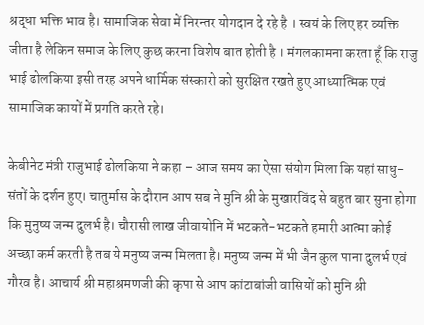श्रद्धा भक्ति भाव है। सामाजिक सेवा में निरन्तर योगदान दे रहे है । स्वयं के लिए हर व्यक्ति जीता है लेकिन समाज के लिए कुछ करना विशेष बात होती है । मंगलकामना करता हूँ कि राजु भाई ढोलकिया इसी तरह अपने धार्मिक संस्कारो को सुरक्षित रखते हुए आध्यात्मिक एवं सामाजिक कायों में प्रगति करते रहे।

केबीनेट मंत्री राजुभाई ढोलकिया ने कहा – आज समय का ऐसा संयोग मिला कि यहां साधु-संतों के दर्शन हुए। चातुर्मास के दौरान आप सब ने मुनि श्री के मुखारविंद से बहुत बार सुना होगा कि मुनुष्य जन्म दुलर्भ है। चौरासी लाख जीवायोनि में भटकते-भटकते हमारी आत्मा कोई अच्छा कर्म करती है तब ये मनुष्य जन्म मिलता है। मनुष्य जन्म में भी जैन कुल पाना दुलर्भ एवं गौरव है। आचार्य श्री महाश्रमणजी की कृपा से आप कांटाबांजी वासियों को मुनि श्री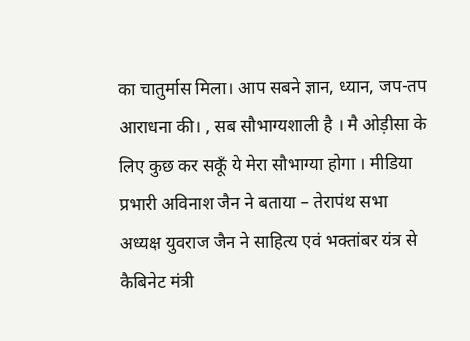का चातुर्मास मिला। आप सबने ज्ञान, ध्यान, जप-तप आराधना की। , सब सौभाग्यशाली है । मै ओड़ीसा के लिए कुछ कर सकूँ ये मेरा सौभाग्या होगा । मीडिया प्रभारी अविनाश जैन ने बताया – तेरापंथ सभा अध्यक्ष युवराज जैन ने साहित्य एवं भक्तांबर यंत्र से कैबिनेट मंत्री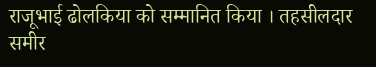राजूभाई ढोलकिया को सम्मानित किया । तहसीलदार समीर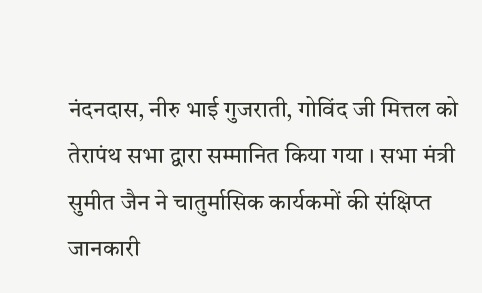नंदनदास, नीरु भाई गुजराती, गोविंद जी मित्तल को तेरापंथ सभा द्वारा सम्मानित किया गया । सभा मंत्री सुमीत जैन ने चातुर्मासिक कार्यकमों की संक्षिप्त जानकारी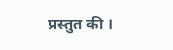प्रस्तुत की ।